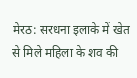मेरठ: सरधना इलाके में खेत से मिले महिला के शव की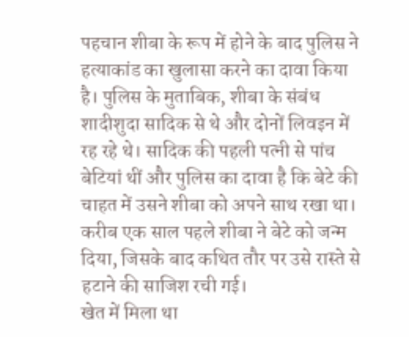पहचान शीबा के रूप में होने के बाद पुलिस ने हत्याकांड का खुलासा करने का दावा किया है। पुलिस के मुताबिक, शीबा के संबंध शादीशुदा सादिक से थे और दोनों लिवइन में रह रहे थे। सादिक की पहली पत्नी से पांच बेटियां थीं और पुलिस का दावा है कि बेटे की चाहत में उसने शीबा को अपने साथ रखा था। करीब एक साल पहले शीबा ने बेटे को जन्म दिया, जिसके बाद कथित तौर पर उसे रास्ते से हटाने की साजिश रची गई।
खेत में मिला था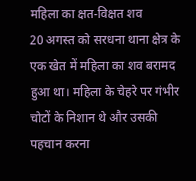महिला का क्षत-विक्षत शव
20 अगस्त को सरधना थाना क्षेत्र के एक खेत में महिला का शव बरामद हुआ था। महिला के चेहरे पर गंभीर चोटों के निशान थे और उसकी पहचान करना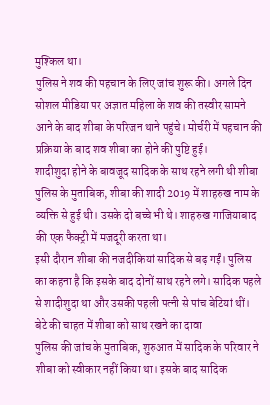मुश्किल था।
पुलिस ने शव की पहचान के लिए जांच शुरू की। अगले दिन सोशल मीडिया पर अज्ञात महिला के शव की तस्वीर सामने आने के बाद शीबा के परिजन थाने पहुंचे। मोर्चरी में पहचान की प्रक्रिया के बाद शव शीबा का होने की पुष्टि हुई।
शादीशुदा होने के बावजूद सादिक के साथ रहने लगी थी शीबा
पुलिस के मुताबिक, शीबा की शादी 2019 में शाहरुख नाम के व्यक्ति से हुई थी। उसके दो बच्चे भी थे। शाहरुख गाजियाबाद की एक फैक्ट्री में मजदूरी करता था।
इसी दौरान शीबा की नजदीकियां सादिक से बढ़ गईं। पुलिस का कहना है कि इसके बाद दोनों साथ रहने लगे। सादिक पहले से शादीशुदा था और उसकी पहली पत्नी से पांच बेटियां थीं।
बेटे की चाहत में शीबा को साथ रखने का दावा
पुलिस की जांच के मुताबिक, शुरुआत में सादिक के परिवार ने शीबा को स्वीकार नहीं किया था। इसके बाद सादिक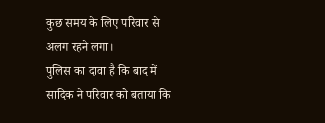कुछ समय के लिए परिवार से अलग रहने लगा।
पुलिस का दावा है कि बाद में सादिक ने परिवार को बताया कि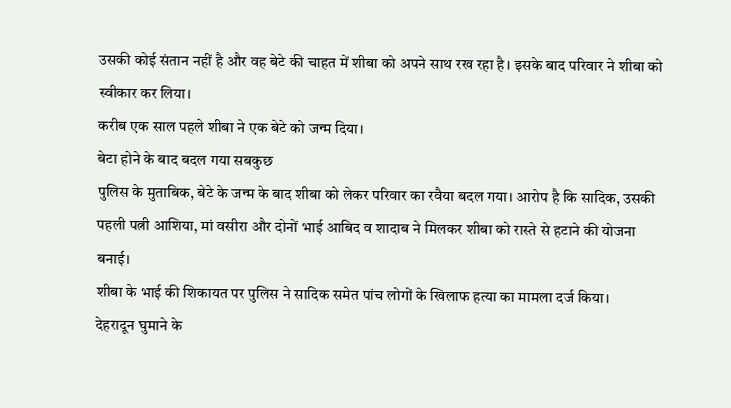उसकी कोई संतान नहीं है और वह बेटे की चाहत में शीबा को अपने साथ रख रहा है। इसके बाद परिवार ने शीबा को स्वीकार कर लिया।
करीब एक साल पहले शीबा ने एक बेटे को जन्म दिया।
बेटा होने के बाद बदल गया सबकुछ
पुलिस के मुताबिक, बेटे के जन्म के बाद शीबा को लेकर परिवार का रवैया बदल गया। आरोप है कि सादिक, उसकी पहली पत्नी आशिया, मां वसीरा और दोनों भाई आबिद व शादाब ने मिलकर शीबा को रास्ते से हटाने की योजना बनाई।
शीबा के भाई की शिकायत पर पुलिस ने सादिक समेत पांच लोगों के खिलाफ हत्या का मामला दर्ज किया।
देहरादून घुमाने के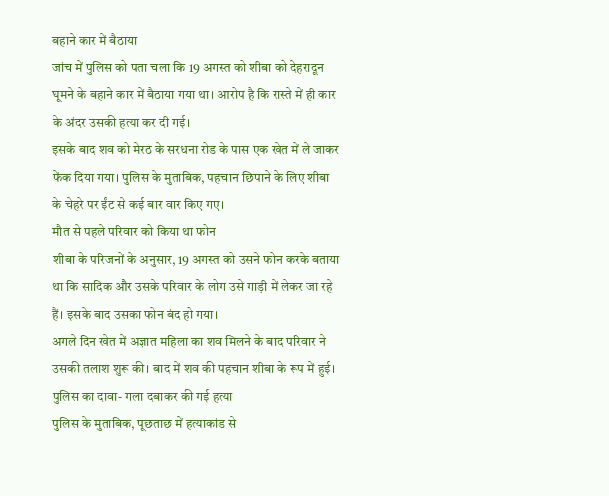बहाने कार में बैठाया
जांच में पुलिस को पता चला कि 19 अगस्त को शीबा को देहरादून घूमने के बहाने कार में बैठाया गया था। आरोप है कि रास्ते में ही कार के अंदर उसकी हत्या कर दी गई।
इसके बाद शव को मेरठ के सरधना रोड के पास एक खेत में ले जाकर फेंक दिया गया। पुलिस के मुताबिक, पहचान छिपाने के लिए शीबा के चेहरे पर ईंट से कई बार वार किए गए।
मौत से पहले परिवार को किया था फोन
शीबा के परिजनों के अनुसार, 19 अगस्त को उसने फोन करके बताया था कि सादिक और उसके परिवार के लोग उसे गाड़ी में लेकर जा रहे हैं। इसके बाद उसका फोन बंद हो गया।
अगले दिन खेत में अज्ञात महिला का शव मिलने के बाद परिवार ने उसकी तलाश शुरू की। बाद में शव की पहचान शीबा के रूप में हुई।
पुलिस का दावा- गला दबाकर की गई हत्या
पुलिस के मुताबिक, पूछताछ में हत्याकांड से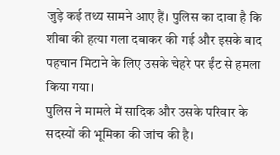जुड़े कई तथ्य सामने आए हैं। पुलिस का दावा है कि शीबा की हत्या गला दबाकर की गई और इसके बाद पहचान मिटाने के लिए उसके चेहरे पर ईंट से हमला किया गया।
पुलिस ने मामले में सादिक और उसके परिवार के सदस्यों की भूमिका की जांच की है।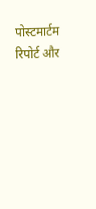पोस्टमार्टम रिपोर्ट और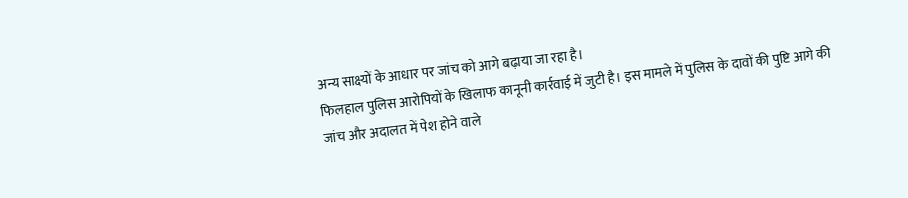अन्य साक्ष्यों के आधार पर जांच को आगे बढ़ाया जा रहा है।
फिलहाल पुलिस आरोपियों के खिलाफ कानूनी कार्रवाई में जुटी है। इस मामले में पुलिस के दावों की पुष्टि आगे की जांच और अदालत में पेश होने वाले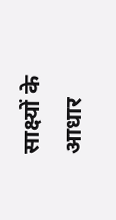साक्ष्यों के आधार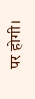पर होगी।